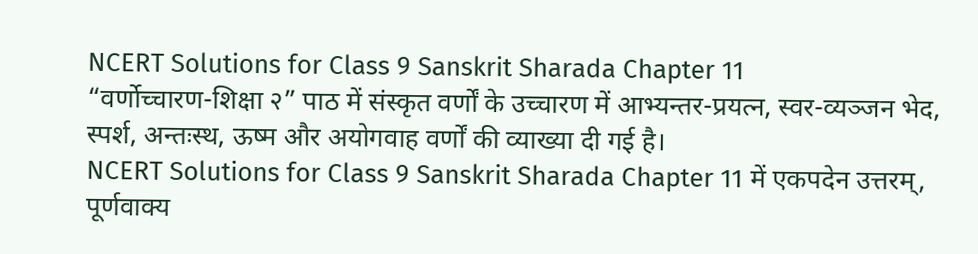NCERT Solutions for Class 9 Sanskrit Sharada Chapter 11
“वर्णोच्चारण-शिक्षा २” पाठ में संस्कृत वर्णों के उच्चारण में आभ्यन्तर-प्रयत्न, स्वर-व्यञ्जन भेद, स्पर्श, अन्तःस्थ, ऊष्म और अयोगवाह वर्णों की व्याख्या दी गई है।
NCERT Solutions for Class 9 Sanskrit Sharada Chapter 11 में एकपदेन उत्तरम्, पूर्णवाक्य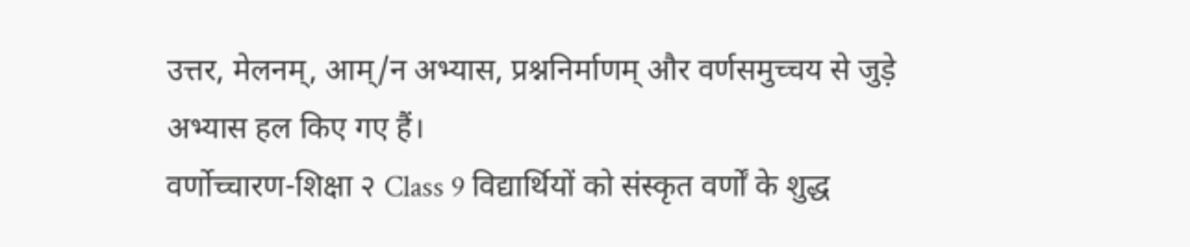उत्तर, मेलनम्, आम्/न अभ्यास, प्रश्ननिर्माणम् और वर्णसमुच्चय से जुड़े अभ्यास हल किए गए हैं।
वर्णोच्चारण-शिक्षा २ Class 9 विद्यार्थियों को संस्कृत वर्णों के शुद्ध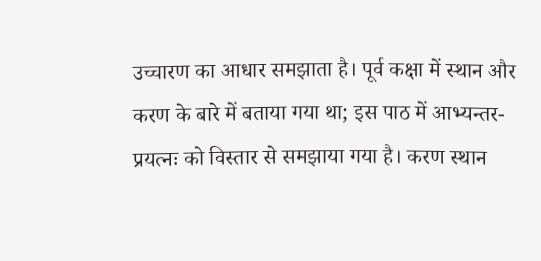उच्चारण का आधार समझाता है। पूर्व कक्षा में स्थान और करण के बारे में बताया गया था; इस पाठ में आभ्यन्तर-प्रयत्नः को विस्तार से समझाया गया है। करण स्थान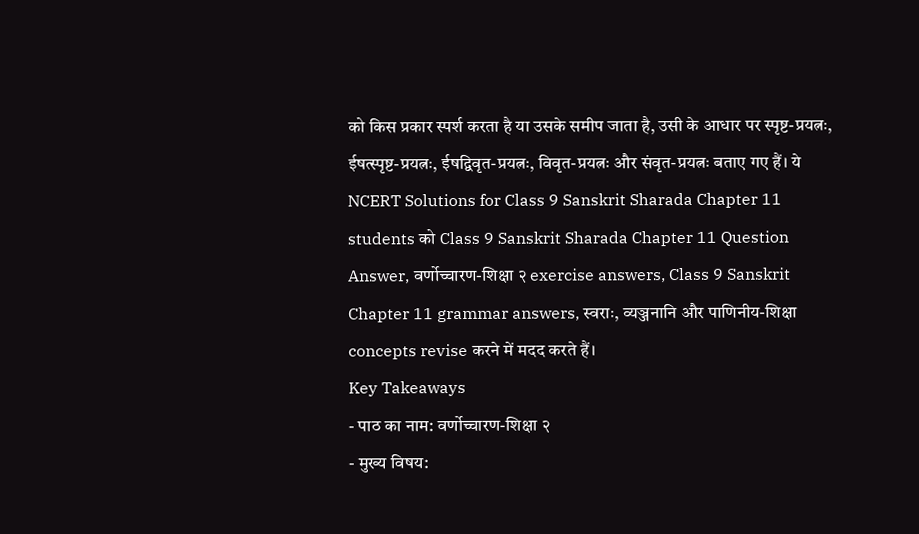को किस प्रकार स्पर्श करता है या उसके समीप जाता है, उसी के आधार पर स्पृष्ट-प्रयत्नः, ईषत्स्पृष्ट-प्रयत्नः, ईषद्विवृत-प्रयत्नः, विवृत-प्रयत्नः और संवृत-प्रयत्नः बताए गए हैं। ये NCERT Solutions for Class 9 Sanskrit Sharada Chapter 11 students को Class 9 Sanskrit Sharada Chapter 11 Question Answer, वर्णोच्चारण-शिक्षा २ exercise answers, Class 9 Sanskrit Chapter 11 grammar answers, स्वराः, व्यञ्जनानि और पाणिनीय-शिक्षा concepts revise करने में मदद करते हैं।
Key Takeaways
- पाठ का नाम: वर्णोच्चारण-शिक्षा २
- मुख्य विषय: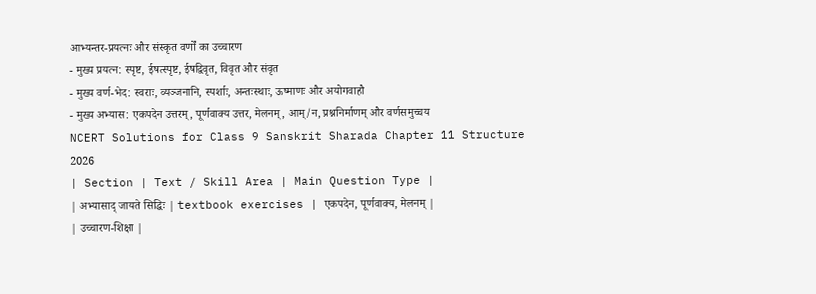आभ्यन्तर-प्रयत्नः और संस्कृत वर्णों का उच्चारण
- मुख्य प्रयत्न: स्पृष्ट, ईषत्स्पृष्ट, ईषद्विवृत, विवृत और संवृत
- मुख्य वर्ण-भेद: स्वराः, व्यञ्जनानि, स्पर्शाः, अन्तःस्थाः, ऊष्माणः और अयोगवाहौ
- मुख्य अभ्यास: एकपदेन उत्तरम्, पूर्णवाक्य उत्तर, मेलनम्, आम्/न, प्रश्ननिर्माणम् और वर्णसमुच्चय
NCERT Solutions for Class 9 Sanskrit Sharada Chapter 11 Structure 2026
| Section | Text / Skill Area | Main Question Type |
| अभ्यासाद् जायते सिद्धिः | textbook exercises | एकपदेन, पूर्णवाक्य, मेलनम् |
| उच्चारण-शिक्षा |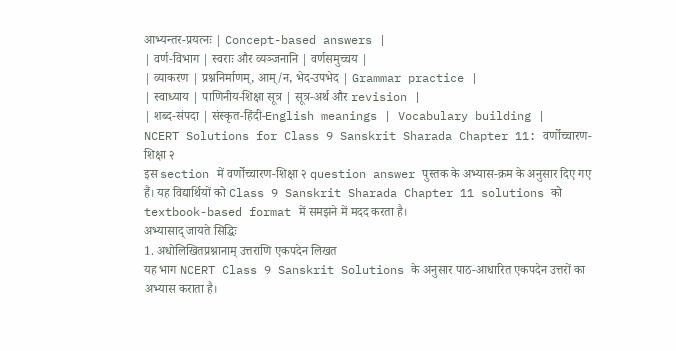आभ्यन्तर-प्रयत्नः | Concept-based answers |
| वर्ण-विभाग | स्वराः और व्यञ्जनानि | वर्णसमुच्चय |
| व्याकरण | प्रश्ननिर्माणम्, आम्/न, भेद-उपभेद | Grammar practice |
| स्वाध्याय | पाणिनीय-शिक्षा सूत्र | सूत्र-अर्थ और revision |
| शब्द-संपदा | संस्कृत-हिंदी-English meanings | Vocabulary building |
NCERT Solutions for Class 9 Sanskrit Sharada Chapter 11: वर्णोच्चारण-शिक्षा २
इस section में वर्णोच्चारण-शिक्षा २ question answer पुस्तक के अभ्यास-क्रम के अनुसार दिए गए हैं। यह विद्यार्थियों को Class 9 Sanskrit Sharada Chapter 11 solutions को textbook-based format में समझने में मदद करता है।
अभ्यासाद् जायते सिद्धिः
1. अधोलिखितप्रश्नानाम् उत्तराणि एकपदेन लिखत
यह भाग NCERT Class 9 Sanskrit Solutions के अनुसार पाठ-आधारित एकपदेन उत्तरों का अभ्यास कराता है।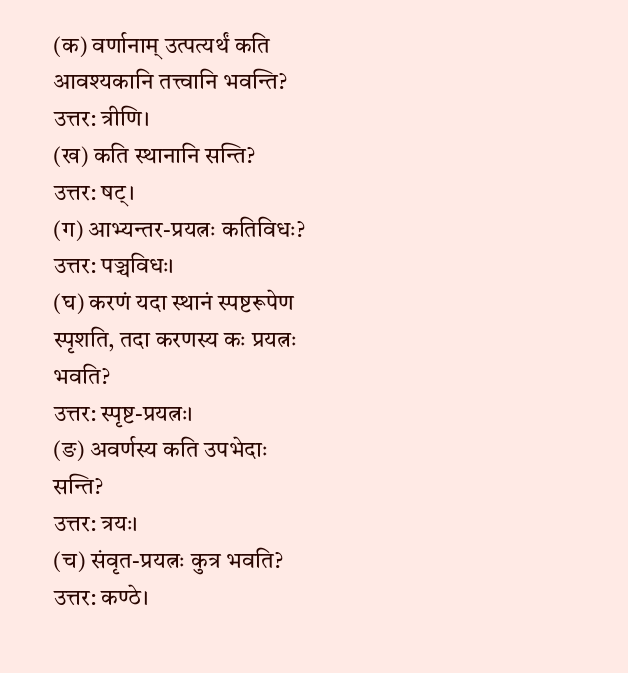(क) वर्णानाम् उत्पत्यर्थं कति आवश्यकानि तत्त्वानि भवन्ति?
उत्तर: त्रीणि।
(ख) कति स्थानानि सन्ति?
उत्तर: षट्।
(ग) आभ्यन्तर-प्रयत्नः कतिविधः?
उत्तर: पञ्चविधः।
(घ) करणं यदा स्थानं स्पष्टरूपेण स्पृशति, तदा करणस्य कः प्रयत्नः भवति?
उत्तर: स्पृष्ट-प्रयत्नः।
(ङ) अवर्णस्य कति उपभेदाः सन्ति?
उत्तर: त्रयः।
(च) संवृत-प्रयत्नः कुत्र भवति?
उत्तर: कण्ठे।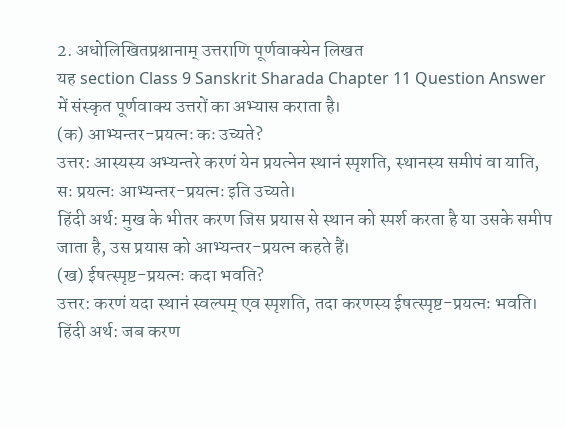2. अधोलिखितप्रश्नानाम् उत्तराणि पूर्णवाक्येन लिखत
यह section Class 9 Sanskrit Sharada Chapter 11 Question Answer में संस्कृत पूर्णवाक्य उत्तरों का अभ्यास कराता है।
(क) आभ्यन्तर-प्रयत्नः कः उच्यते?
उत्तर: आस्यस्य अभ्यन्तरे करणं येन प्रयत्नेन स्थानं स्पृशति, स्थानस्य समीपं वा याति, सः प्रयत्नः आभ्यन्तर-प्रयत्नः इति उच्यते।
हिंदी अर्थ: मुख के भीतर करण जिस प्रयास से स्थान को स्पर्श करता है या उसके समीप जाता है, उस प्रयास को आभ्यन्तर-प्रयत्न कहते हैं।
(ख) ईषत्स्पृष्ट-प्रयत्नः कदा भवति?
उत्तर: करणं यदा स्थानं स्वल्पम् एव स्पृशति, तदा करणस्य ईषत्स्पृष्ट-प्रयत्नः भवति।
हिंदी अर्थ: जब करण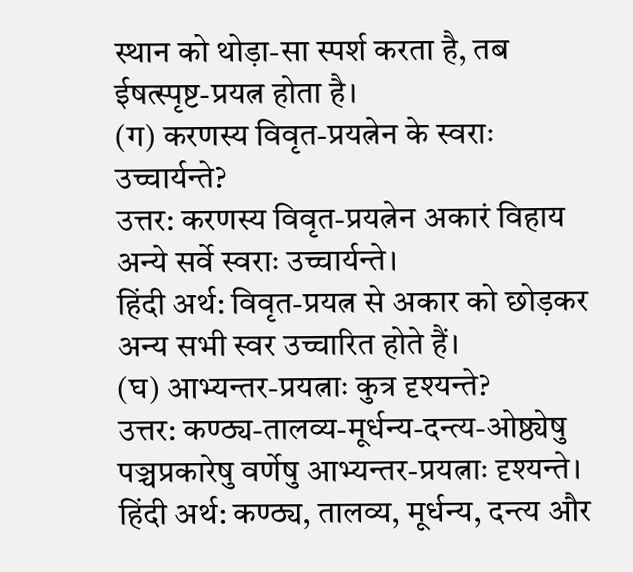स्थान को थोड़ा-सा स्पर्श करता है, तब ईषत्स्पृष्ट-प्रयत्न होता है।
(ग) करणस्य विवृत-प्रयत्नेन के स्वराः उच्चार्यन्ते?
उत्तर: करणस्य विवृत-प्रयत्नेन अकारं विहाय अन्ये सर्वे स्वराः उच्चार्यन्ते।
हिंदी अर्थ: विवृत-प्रयत्न से अकार को छोड़कर अन्य सभी स्वर उच्चारित होते हैं।
(घ) आभ्यन्तर-प्रयत्नाः कुत्र दृश्यन्ते?
उत्तर: कण्ठ्य-तालव्य-मूर्धन्य-दन्त्य-ओष्ठ्येषु पञ्चप्रकारेषु वर्णेषु आभ्यन्तर-प्रयत्नाः दृश्यन्ते।
हिंदी अर्थ: कण्ठ्य, तालव्य, मूर्धन्य, दन्त्य और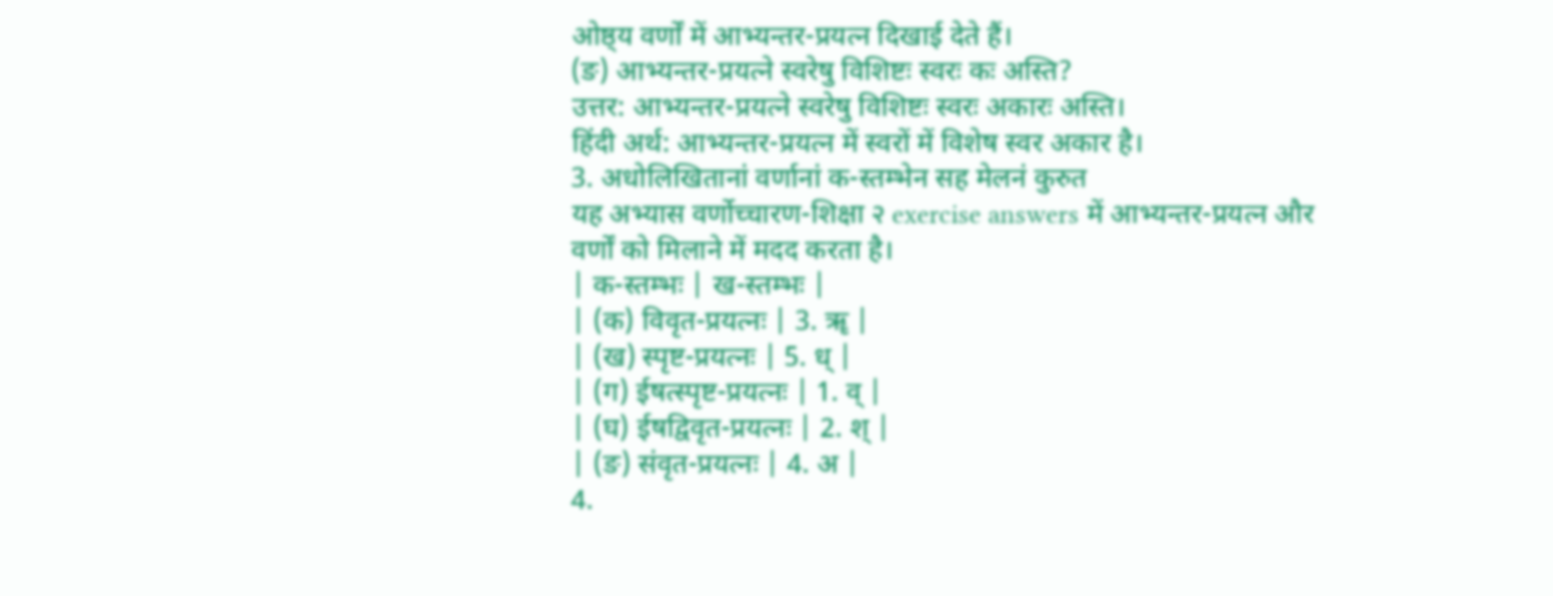ओष्ठ्य वर्णों में आभ्यन्तर-प्रयत्न दिखाई देते हैं।
(ङ) आभ्यन्तर-प्रयत्ने स्वरेषु विशिष्टः स्वरः कः अस्ति?
उत्तर: आभ्यन्तर-प्रयत्ने स्वरेषु विशिष्टः स्वरः अकारः अस्ति।
हिंदी अर्थ: आभ्यन्तर-प्रयत्न में स्वरों में विशेष स्वर अकार है।
3. अधोलिखितानां वर्णानां क-स्तम्भेन सह मेलनं कुरुत
यह अभ्यास वर्णोच्चारण-शिक्षा २ exercise answers में आभ्यन्तर-प्रयत्न और वर्णों को मिलाने में मदद करता है।
| क-स्तम्भः | ख-स्तम्भः |
| (क) विवृत-प्रयत्नः | 3. ॠ |
| (ख) स्पृष्ट-प्रयत्नः | 5. ध् |
| (ग) ईषत्स्पृष्ट-प्रयत्नः | 1. व् |
| (घ) ईषद्विवृत-प्रयत्नः | 2. श् |
| (ङ) संवृत-प्रयत्नः | 4. अ |
4.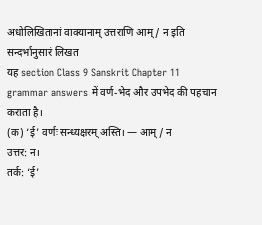अधोलिखितानां वाक्यानाम् उत्तराणि आम् / न इति सन्दर्भानुसारं लिखत
यह section Class 9 Sanskrit Chapter 11 grammar answers में वर्ण-भेद और उपभेद की पहचान कराता है।
(क) ‘ई’ वर्णः सन्ध्यक्षरम् अस्ति। — आम् / न
उत्तर: न।
तर्क: ‘ई’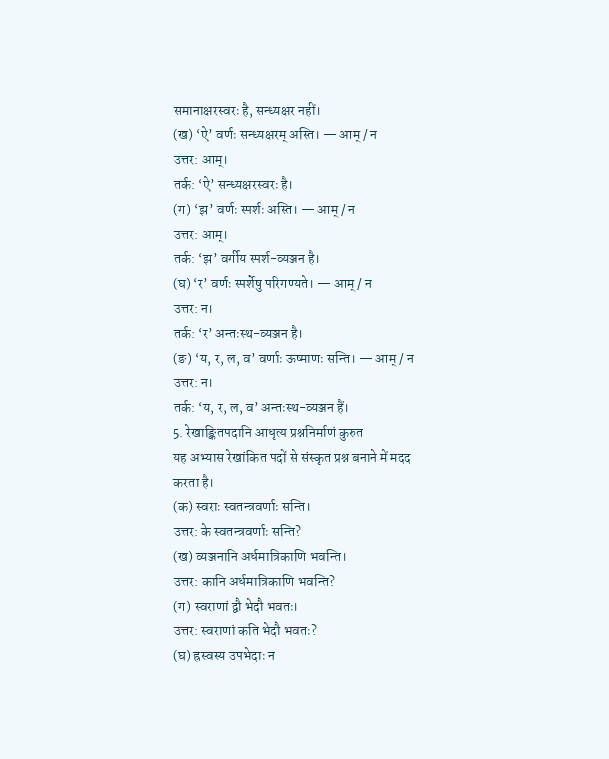समानाक्षरस्वरः है, सन्ध्यक्षर नहीं।
(ख) ‘ऐ’ वर्णः सन्ध्यक्षरम् अस्ति। — आम् / न
उत्तर: आम्।
तर्क: ‘ऐ’ सन्ध्यक्षरस्वरः है।
(ग) ‘झ’ वर्णः स्पर्शः अस्ति। — आम् / न
उत्तर: आम्।
तर्क: ‘झ’ वर्गीय स्पर्श-व्यञ्जन है।
(घ) ‘र’ वर्णः स्पर्शेषु परिगण्यते। — आम् / न
उत्तर: न।
तर्क: ‘र’ अन्तःस्थ-व्यञ्जन है।
(ङ) ‘य, र, ल, व’ वर्णाः ऊष्माणः सन्ति। — आम् / न
उत्तर: न।
तर्क: ‘य, र, ल, व’ अन्तःस्थ-व्यञ्जन हैं।
5. रेखाङ्कितपदानि आधृत्य प्रश्ननिर्माणं कुरुत
यह अभ्यास रेखांकित पदों से संस्कृत प्रश्न बनाने में मदद करता है।
(क) स्वराः स्वतन्त्रवर्णाः सन्ति।
उत्तर: के स्वतन्त्रवर्णाः सन्ति?
(ख) व्यञ्जनानि अर्धमात्रिकाणि भवन्ति।
उत्तर: कानि अर्धमात्रिकाणि भवन्ति?
(ग) स्वराणां द्वौ भेदौ भवतः।
उत्तर: स्वराणां कति भेदौ भवतः?
(घ) ह्रस्वस्य उपभेदाः न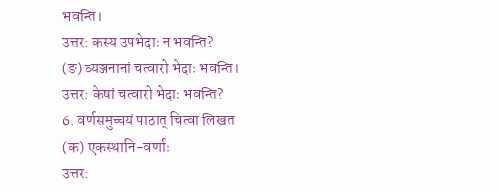भवन्ति।
उत्तर: कस्य उपभेदाः न भवन्ति?
(ङ) व्यञ्जनानां चत्वारो भेदाः भवन्ति।
उत्तर: केषां चत्वारो भेदाः भवन्ति?
6. वर्णसमुच्चयं पाठात् चित्वा लिखत
(क) एकस्थानि-वर्णाः
उत्तर: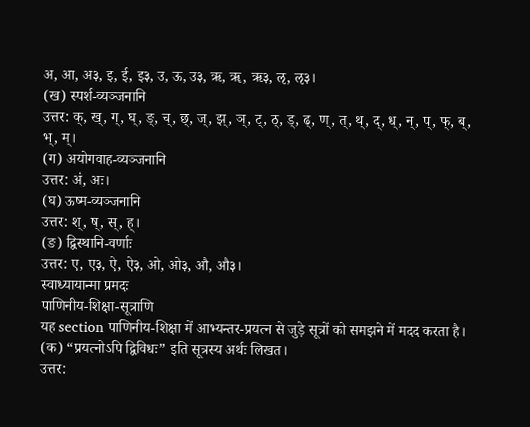अ, आ, अ३, इ, ई, इ३, उ, ऊ, उ३, ऋ, ॠ, ऋ३, ऌ, ऌ३।
(ख) स्पर्श-व्यञ्जनानि
उत्तर: क्, ख्, ग्, घ्, ङ्, च्, छ्, ज्, झ्, ञ्, ट्, ठ्, ड्, ढ्, ण्, त्, थ्, द्, ध्, न्, प्, फ्, ब्, भ्, म्।
(ग) अयोगवाह-व्यञ्जनानि
उत्तर: अं, अः।
(घ) ऊष्म-व्यञ्जनानि
उत्तर: श्, ष्, स्, ह्।
(ङ) द्विस्थानि-वर्णाः
उत्तर: ए, ए३, ऐ, ऐ३, ओ, ओ३, औ, औ३।
स्वाध्यायान्मा प्रमदः
पाणिनीय-शिक्षा-सूत्राणि
यह section पाणिनीय-शिक्षा में आभ्यन्तर-प्रयत्न से जुड़े सूत्रों को समझने में मदद करता है।
(क) “प्रयत्नोऽपि द्विविधः” इति सूत्रस्य अर्थः लिखत।
उत्तर: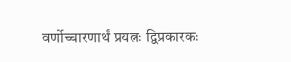वर्णोच्चारणार्थं प्रयत्नः द्विप्रकारकः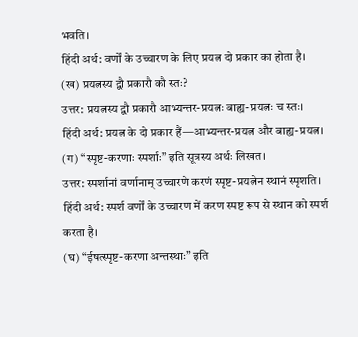भवति।
हिंदी अर्थ: वर्णों के उच्चारण के लिए प्रयत्न दो प्रकार का होता है।
(ख) प्रयत्नस्य द्वौ प्रकारौ कौ स्तः?
उत्तर: प्रयत्नस्य द्वौ प्रकारौ आभ्यन्तर-प्रयत्नः बाह्य-प्रयत्नः च स्तः।
हिंदी अर्थ: प्रयत्न के दो प्रकार हैं—आभ्यन्तर-प्रयत्न और बाह्य-प्रयत्न।
(ग) “स्पृष्ट-करणाः स्पर्शाः” इति सूत्रस्य अर्थः लिखत।
उत्तर: स्पर्शानां वर्णानाम् उच्चारणे करणं स्पृष्ट-प्रयत्नेन स्थानं स्पृशति।
हिंदी अर्थ: स्पर्श वर्णों के उच्चारण में करण स्पष्ट रूप से स्थान को स्पर्श करता है।
(घ) “ईषत्स्पृष्ट-करणा अन्तस्थाः” इति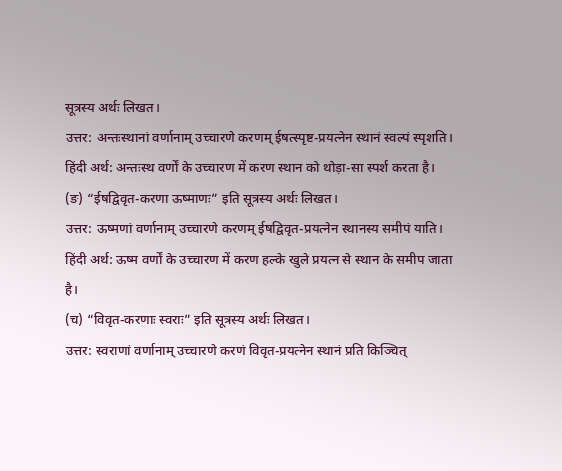सूत्रस्य अर्थः लिखत।
उत्तर: अन्तःस्थानां वर्णानाम् उच्चारणे करणम् ईषत्स्पृष्ट-प्रयत्नेन स्थानं स्वल्पं स्पृशति।
हिंदी अर्थ: अन्तःस्थ वर्णों के उच्चारण में करण स्थान को थोड़ा-सा स्पर्श करता है।
(ङ) “ईषद्विवृत-करणा ऊष्माणः” इति सूत्रस्य अर्थः लिखत।
उत्तर: ऊष्मणां वर्णानाम् उच्चारणे करणम् ईषद्विवृत-प्रयत्नेन स्थानस्य समीपं याति।
हिंदी अर्थ: ऊष्म वर्णों के उच्चारण में करण हल्के खुले प्रयत्न से स्थान के समीप जाता है।
(च) “विवृत-करणाः स्वराः” इति सूत्रस्य अर्थः लिखत।
उत्तर: स्वराणां वर्णानाम् उच्चारणे करणं विवृत-प्रयत्नेन स्थानं प्रति किञ्चित्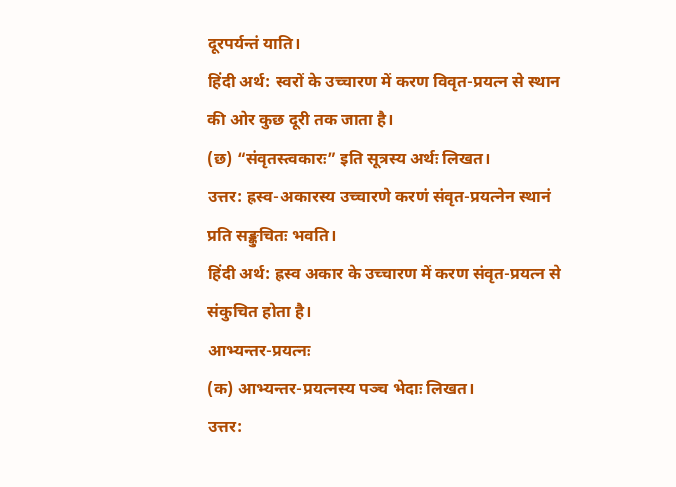दूरपर्यन्तं याति।
हिंदी अर्थ: स्वरों के उच्चारण में करण विवृत-प्रयत्न से स्थान की ओर कुछ दूरी तक जाता है।
(छ) “संवृतस्त्वकारः” इति सूत्रस्य अर्थः लिखत।
उत्तर: ह्रस्व-अकारस्य उच्चारणे करणं संवृत-प्रयत्नेन स्थानं प्रति सङ्कुचितः भवति।
हिंदी अर्थ: ह्रस्व अकार के उच्चारण में करण संवृत-प्रयत्न से संकुचित होता है।
आभ्यन्तर-प्रयत्नः
(क) आभ्यन्तर-प्रयत्नस्य पञ्च भेदाः लिखत।
उत्तर: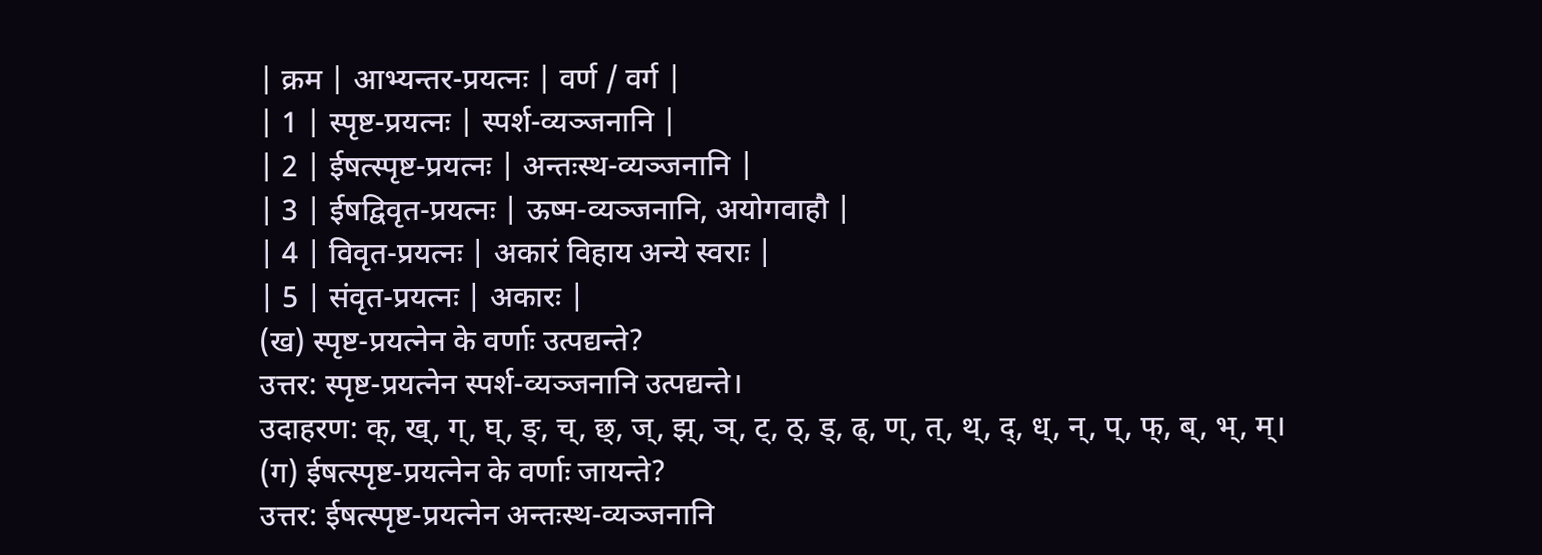| क्रम | आभ्यन्तर-प्रयत्नः | वर्ण / वर्ग |
| 1 | स्पृष्ट-प्रयत्नः | स्पर्श-व्यञ्जनानि |
| 2 | ईषत्स्पृष्ट-प्रयत्नः | अन्तःस्थ-व्यञ्जनानि |
| 3 | ईषद्विवृत-प्रयत्नः | ऊष्म-व्यञ्जनानि, अयोगवाहौ |
| 4 | विवृत-प्रयत्नः | अकारं विहाय अन्ये स्वराः |
| 5 | संवृत-प्रयत्नः | अकारः |
(ख) स्पृष्ट-प्रयत्नेन के वर्णाः उत्पद्यन्ते?
उत्तर: स्पृष्ट-प्रयत्नेन स्पर्श-व्यञ्जनानि उत्पद्यन्ते।
उदाहरण: क्, ख्, ग्, घ्, ङ्, च्, छ्, ज्, झ्, ञ्, ट्, ठ्, ड्, ढ्, ण्, त्, थ्, द्, ध्, न्, प्, फ्, ब्, भ्, म्।
(ग) ईषत्स्पृष्ट-प्रयत्नेन के वर्णाः जायन्ते?
उत्तर: ईषत्स्पृष्ट-प्रयत्नेन अन्तःस्थ-व्यञ्जनानि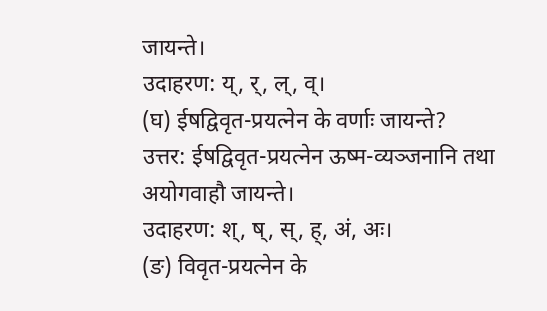जायन्ते।
उदाहरण: य्, र्, ल्, व्।
(घ) ईषद्विवृत-प्रयत्नेन के वर्णाः जायन्ते?
उत्तर: ईषद्विवृत-प्रयत्नेन ऊष्म-व्यञ्जनानि तथा अयोगवाहौ जायन्ते।
उदाहरण: श्, ष्, स्, ह्, अं, अः।
(ङ) विवृत-प्रयत्नेन के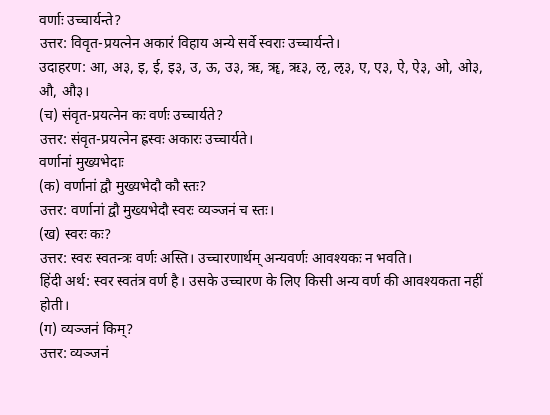वर्णाः उच्चार्यन्ते?
उत्तर: विवृत-प्रयत्नेन अकारं विहाय अन्ये सर्वे स्वराः उच्चार्यन्ते।
उदाहरण: आ, अ३, इ, ई, इ३, उ, ऊ, उ३, ऋ, ॠ, ऋ३, ऌ, ऌ३, ए, ए३, ऐ, ऐ३, ओ, ओ३, औ, औ३।
(च) संवृत-प्रयत्नेन कः वर्णः उच्चार्यते?
उत्तर: संवृत-प्रयत्नेन ह्रस्वः अकारः उच्चार्यते।
वर्णानां मुख्यभेदाः
(क) वर्णानां द्वौ मुख्यभेदौ कौ स्तः?
उत्तर: वर्णानां द्वौ मुख्यभेदौ स्वरः व्यञ्जनं च स्तः।
(ख) स्वरः कः?
उत्तर: स्वरः स्वतन्त्रः वर्णः अस्ति। उच्चारणार्थम् अन्यवर्णः आवश्यकः न भवति।
हिंदी अर्थ: स्वर स्वतंत्र वर्ण है। उसके उच्चारण के लिए किसी अन्य वर्ण की आवश्यकता नहीं होती।
(ग) व्यञ्जनं किम्?
उत्तर: व्यञ्जनं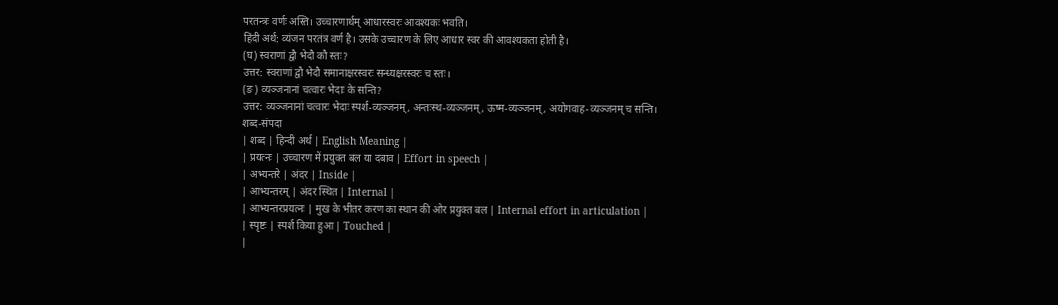परतन्त्रः वर्णः अस्ति। उच्चारणार्थम् आधारस्वरः आवश्यकः भवति।
हिंदी अर्थ: व्यंजन परतंत्र वर्ण है। उसके उच्चारण के लिए आधार स्वर की आवश्यकता होती है।
(घ) स्वराणां द्वौ भेदौ कौ स्तः?
उत्तर: स्वराणां द्वौ भेदौ समानाक्षरस्वरः सन्ध्यक्षरस्वरः च स्तः।
(ङ) व्यञ्जनानां चत्वारः भेदाः के सन्ति?
उत्तर: व्यञ्जनानां चत्वारः भेदाः स्पर्श-व्यञ्जनम्, अन्तःस्थ-व्यञ्जनम्, ऊष्म-व्यञ्जनम्, अयोगवाह-व्यञ्जनम् च सन्ति।
शब्द-संपदा
| शब्द | हिन्दी अर्थ | English Meaning |
| प्रयत्नः | उच्चारण में प्रयुक्त बल या दबाव | Effort in speech |
| अभ्यन्तरे | अंदर | Inside |
| आभ्यन्तरम् | अंदर स्थित | Internal |
| आभ्यन्तरप्रयत्नः | मुख के भीतर करण का स्थान की ओर प्रयुक्त बल | Internal effort in articulation |
| स्पृष्टः | स्पर्श किया हुआ | Touched |
|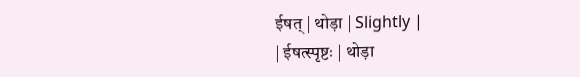ईषत् | थोड़ा | Slightly |
| ईषत्स्पृष्टः | थोड़ा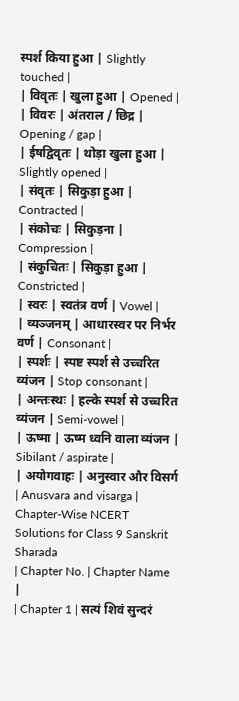स्पर्श किया हुआ | Slightly touched |
| विवृतः | खुला हुआ | Opened |
| विवरः | अंतराल / छिद्र | Opening / gap |
| ईषद्विवृतः | थोड़ा खुला हुआ | Slightly opened |
| संवृतः | सिकुड़ा हुआ | Contracted |
| संकोचः | सिकुड़ना | Compression |
| संकुचितः | सिकुड़ा हुआ | Constricted |
| स्वरः | स्वतंत्र वर्ण | Vowel |
| व्यञ्जनम् | आधारस्वर पर निर्भर वर्ण | Consonant |
| स्पर्शः | स्पष्ट स्पर्श से उच्चरित व्यंजन | Stop consonant |
| अन्तःस्थः | हल्के स्पर्श से उच्चरित व्यंजन | Semi-vowel |
| ऊष्मा | ऊष्म ध्वनि वाला व्यंजन | Sibilant / aspirate |
| अयोगवाहः | अनुस्वार और विसर्ग | Anusvara and visarga |
Chapter-Wise NCERT Solutions for Class 9 Sanskrit Sharada
| Chapter No. | Chapter Name |
| Chapter 1 | सत्यं शिवं सुन्दरं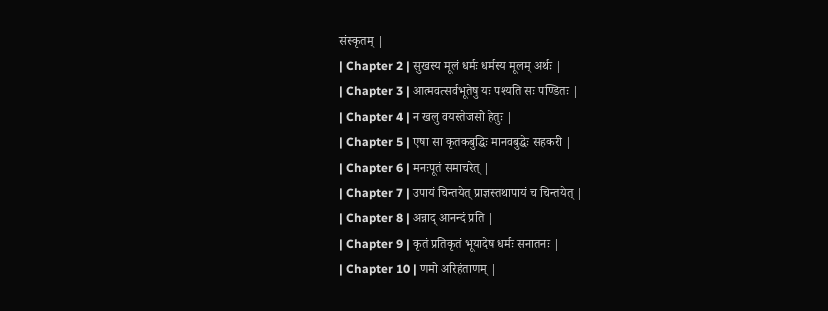संस्कृतम् |
| Chapter 2 | सुखस्य मूलं धर्मः धर्मस्य मूलम् अर्थः |
| Chapter 3 | आत्मवत्सर्वभूतेषु यः पश्यति सः पण्डितः |
| Chapter 4 | न खलु वयस्तेजसो हेतुः |
| Chapter 5 | एषा सा कृतकबुद्धिः मानवबुद्धेः सहकरी |
| Chapter 6 | मनःपूतं समाचरेत् |
| Chapter 7 | उपायं चिन्तयेत् प्राज्ञस्तथापायं च चिन्तयेत् |
| Chapter 8 | अन्नाद् आनन्दं प्रति |
| Chapter 9 | कृतं प्रतिकृतं भूयादेष धर्मः सनातनः |
| Chapter 10 | णमो अरिहंताणम् |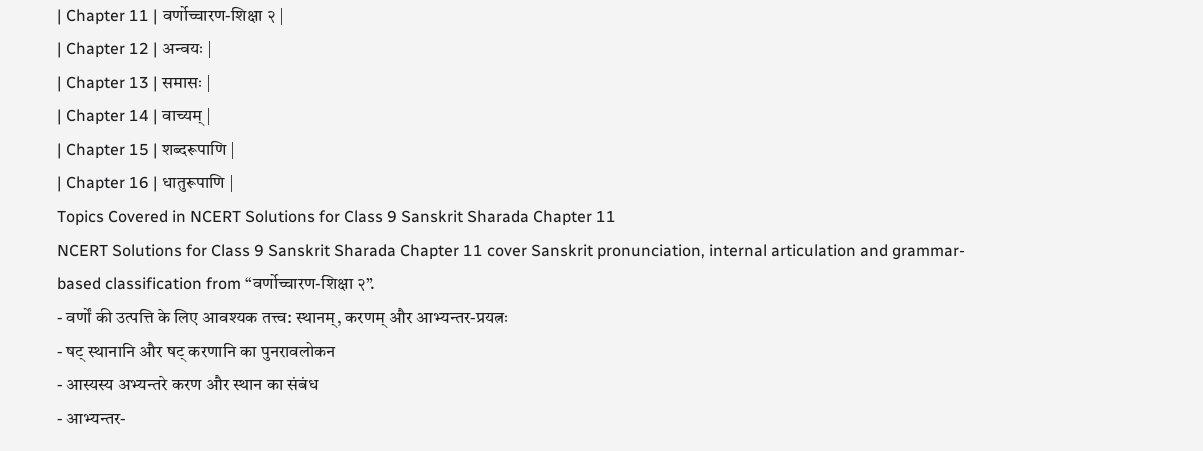| Chapter 11 | वर्णोच्चारण-शिक्षा २ |
| Chapter 12 | अन्वयः |
| Chapter 13 | समासः |
| Chapter 14 | वाच्यम् |
| Chapter 15 | शब्दरूपाणि |
| Chapter 16 | धातुरूपाणि |
Topics Covered in NCERT Solutions for Class 9 Sanskrit Sharada Chapter 11
NCERT Solutions for Class 9 Sanskrit Sharada Chapter 11 cover Sanskrit pronunciation, internal articulation and grammar-based classification from “वर्णोच्चारण-शिक्षा २”.
- वर्णों की उत्पत्ति के लिए आवश्यक तत्त्व: स्थानम्, करणम् और आभ्यन्तर-प्रयत्नः
- षट् स्थानानि और षट् करणानि का पुनरावलोकन
- आस्यस्य अभ्यन्तरे करण और स्थान का संबंध
- आभ्यन्तर-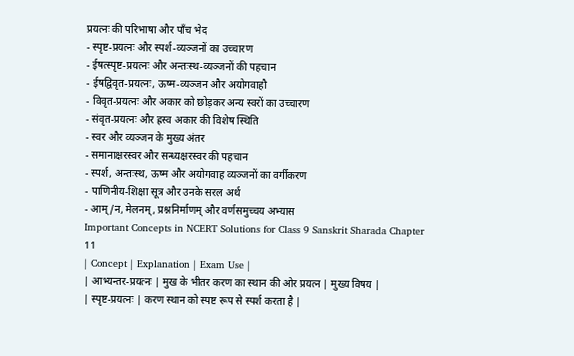प्रयत्नः की परिभाषा और पाँच भेद
- स्पृष्ट-प्रयत्नः और स्पर्श-व्यञ्जनों का उच्चारण
- ईषत्स्पृष्ट-प्रयत्नः और अन्तःस्थ-व्यञ्जनों की पहचान
- ईषद्विवृत-प्रयत्नः, ऊष्म-व्यञ्जन और अयोगवाहौ
- विवृत-प्रयत्नः और अकार को छोड़कर अन्य स्वरों का उच्चारण
- संवृत-प्रयत्नः और ह्रस्व अकार की विशेष स्थिति
- स्वर और व्यञ्जन के मुख्य अंतर
- समानाक्षरस्वर और सन्ध्यक्षरस्वर की पहचान
- स्पर्श, अन्तःस्थ, ऊष्म और अयोगवाह व्यञ्जनों का वर्गीकरण
- पाणिनीय-शिक्षा सूत्र और उनके सरल अर्थ
- आम्/न, मेलनम्, प्रश्ननिर्माणम् और वर्णसमुच्चय अभ्यास
Important Concepts in NCERT Solutions for Class 9 Sanskrit Sharada Chapter 11
| Concept | Explanation | Exam Use |
| आभ्यन्तर-प्रयत्नः | मुख के भीतर करण का स्थान की ओर प्रयत्न | मुख्य विषय |
| स्पृष्ट-प्रयत्नः | करण स्थान को स्पष्ट रूप से स्पर्श करता है |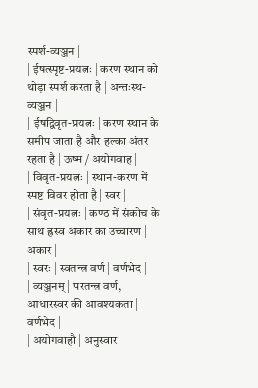स्पर्श-व्यञ्जन |
| ईषत्स्पृष्ट-प्रयत्नः | करण स्थान को थोड़ा स्पर्श करता है | अन्तःस्थ-व्यञ्जन |
| ईषद्विवृत-प्रयत्नः | करण स्थान के समीप जाता है और हल्का अंतर रहता है | ऊष्म / अयोगवाह |
| विवृत-प्रयत्नः | स्थान-करण में स्पष्ट विवर होता है | स्वर |
| संवृत-प्रयत्नः | कण्ठ में संकोच के साथ ह्रस्व अकार का उच्चारण | अकार |
| स्वरः | स्वतन्त्र वर्ण | वर्णभेद |
| व्यञ्जनम् | परतन्त्र वर्ण, आधारस्वर की आवश्यकता | वर्णभेद |
| अयोगवाहौ | अनुस्वार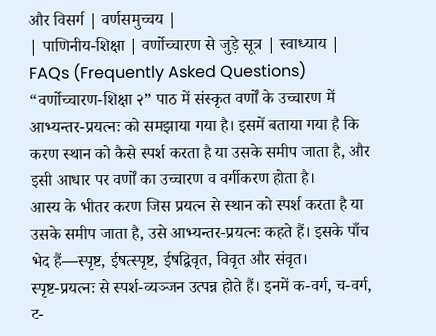और विसर्ग | वर्णसमुच्चय |
| पाणिनीय-शिक्षा | वर्णोच्चारण से जुड़े सूत्र | स्वाध्याय |
FAQs (Frequently Asked Questions)
“वर्णोच्चारण-शिक्षा २” पाठ में संस्कृत वर्णों के उच्चारण में आभ्यन्तर-प्रयत्नः को समझाया गया है। इसमें बताया गया है कि करण स्थान को कैसे स्पर्श करता है या उसके समीप जाता है, और इसी आधार पर वर्णों का उच्चारण व वर्गीकरण होता है।
आस्य के भीतर करण जिस प्रयत्न से स्थान को स्पर्श करता है या उसके समीप जाता है, उसे आभ्यन्तर-प्रयत्नः कहते हैं। इसके पाँच भेद हैं—स्पृष्ट, ईषत्स्पृष्ट, ईषद्विवृत, विवृत और संवृत।
स्पृष्ट-प्रयत्नः से स्पर्श-व्यञ्जन उत्पन्न होते हैं। इनमें क-वर्ग, च-वर्ग, ट-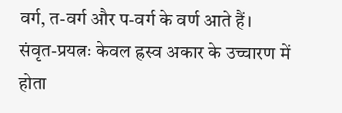वर्ग, त-वर्ग और प-वर्ग के वर्ण आते हैं।
संवृत-प्रयत्नः केवल ह्रस्व अकार के उच्चारण में होता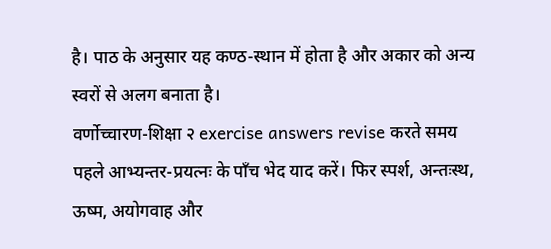है। पाठ के अनुसार यह कण्ठ-स्थान में होता है और अकार को अन्य स्वरों से अलग बनाता है।
वर्णोच्चारण-शिक्षा २ exercise answers revise करते समय पहले आभ्यन्तर-प्रयत्नः के पाँच भेद याद करें। फिर स्पर्श, अन्तःस्थ, ऊष्म, अयोगवाह और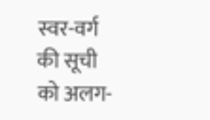स्वर-वर्ग की सूची को अलग-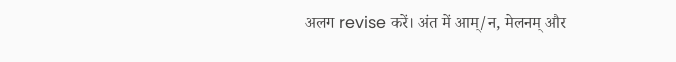अलग revise करें। अंत में आम्/न, मेलनम् और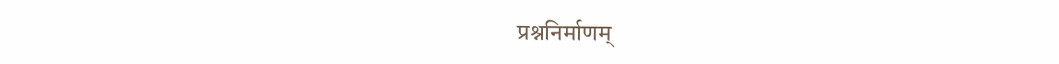प्रश्ननिर्माणम्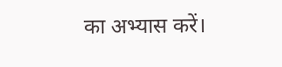का अभ्यास करें।